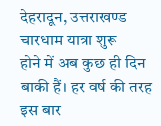देहरादून, उत्तराखण्ड
चारधाम यात्रा शुरू
होने में अब कुछ ही दिन बाकी हैं। हर वर्ष की तरह इस बार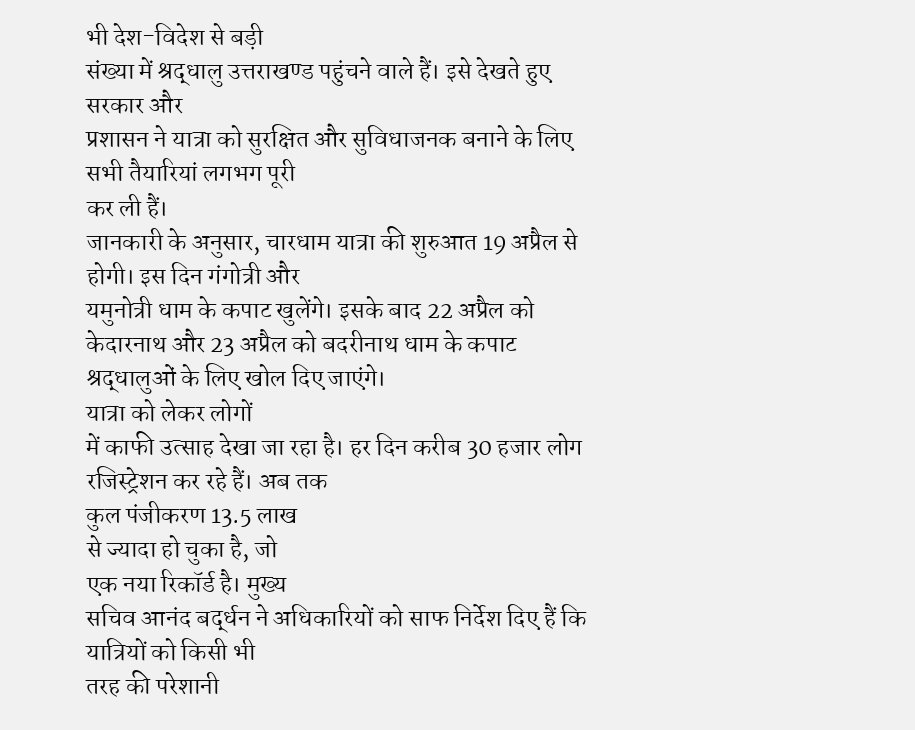भी देश-विदेश से बड़ी
संख्या में श्रद्धालु उत्तराखण्ड पहुंचने वाले हैं। इसे देखते हुए सरकार और
प्रशासन ने यात्रा को सुरक्षित और सुविधाजनक बनाने के लिए सभी तैयारियां लगभग पूरी
कर ली हैं।
जानकारी के अनुसार, चारधाम यात्रा की शुरुआत 19 अप्रैल से होगी। इस दिन गंगोत्री और
यमुनोत्री धाम के कपाट खुलेंगे। इसके बाद 22 अप्रैल को केदारनाथ और 23 अप्रैल को बदरीनाथ धाम के कपाट
श्रद्धालुओं के लिए खोल दिए जाएंगे।
यात्रा को लेकर लोगों
में काफी उत्साह देखा जा रहा है। हर दिन करीब 30 हजार लोग रजिस्ट्रेशन कर रहे हैं। अब तक
कुल पंजीकरण 13.5 लाख
से ज्यादा हो चुका है, जो
एक नया रिकॉर्ड है। मुख्य
सचिव आनंद बर्द्धन ने अधिकारियों को साफ निर्देश दिए हैं कि यात्रियों को किसी भी
तरह की परेशानी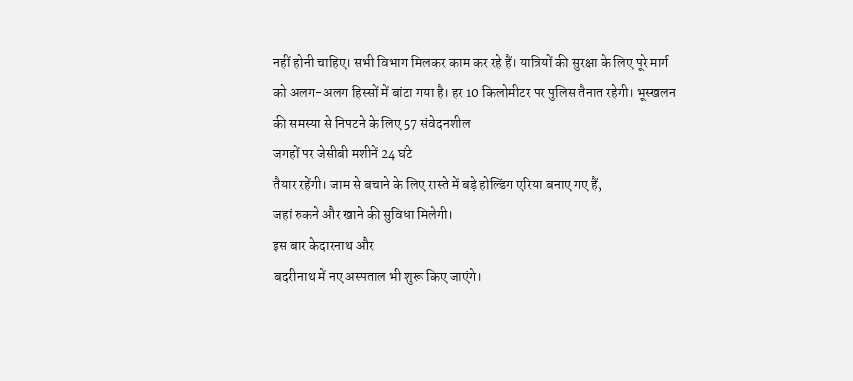नहीं होनी चाहिए। सभी विभाग मिलकर काम कर रहे हैं। यात्रियों की सुरक्षा के लिए पूरे मार्ग
को अलग-अलग हिस्सों में बांटा गया है। हर 10 किलोमीटर पर पुलिस तैनात रहेगी। भूस्खलन
की समस्या से निपटने के लिए 57 संवेदनशील
जगहों पर जेसीबी मशीनें 24 घंटे
तैयार रहेंगी। जाम से बचाने के लिए रास्ते में बड़े होल्डिंग एरिया बनाए गए हैं,
जहां रुकने और खाने की सुविधा मिलेगी।
इस बार केदारनाथ और
बदरीनाथ में नए अस्पताल भी शुरू किए जाएंगे।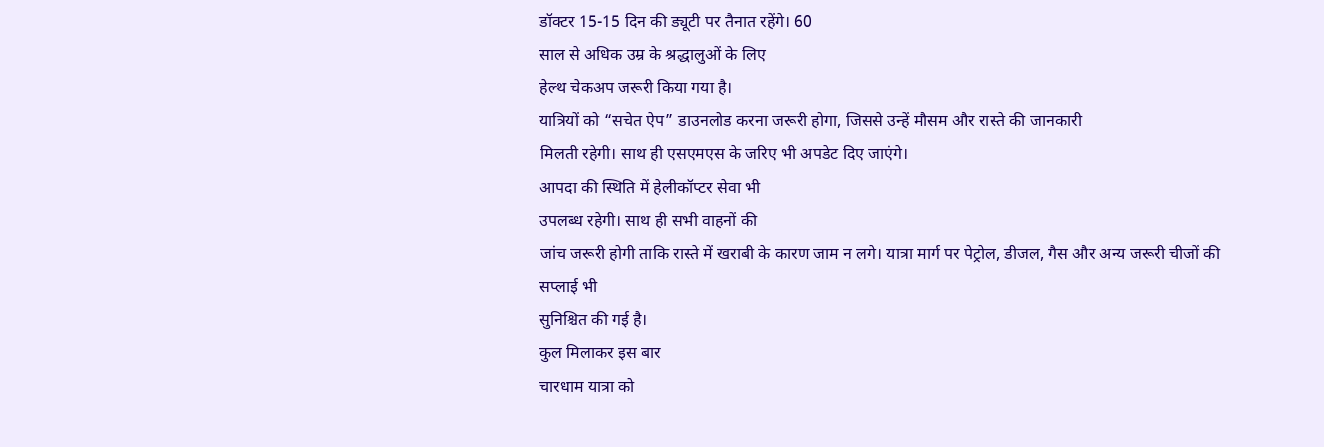डॉक्टर 15-15 दिन की ड्यूटी पर तैनात रहेंगे। 60
साल से अधिक उम्र के श्रद्धालुओं के लिए
हेल्थ चेकअप जरूरी किया गया है।
यात्रियों को “सचेत ऐप” डाउनलोड करना जरूरी होगा, जिससे उन्हें मौसम और रास्ते की जानकारी
मिलती रहेगी। साथ ही एसएमएस के जरिए भी अपडेट दिए जाएंगे।
आपदा की स्थिति में हेलीकॉप्टर सेवा भी
उपलब्ध रहेगी। साथ ही सभी वाहनों की
जांच जरूरी होगी ताकि रास्ते में खराबी के कारण जाम न लगे। यात्रा मार्ग पर पेट्रोल, डीजल, गैस और अन्य जरूरी चीजों की सप्लाई भी
सुनिश्चित की गई है।
कुल मिलाकर इस बार
चारधाम यात्रा को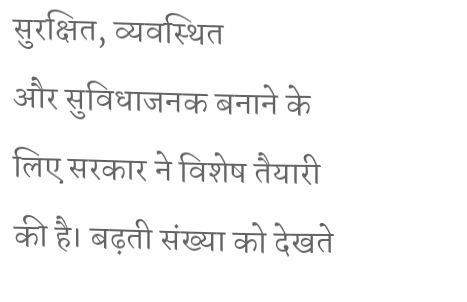सुरक्षित, व्यवस्थित
और सुविधाजनक बनाने के लिए सरकार ने विशेष तैयारी की है। बढ़ती संख्या को देखते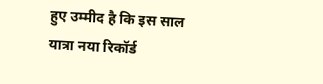हुए उम्मीद है कि इस साल यात्रा नया रिकॉर्ड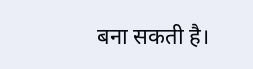बना सकती है।